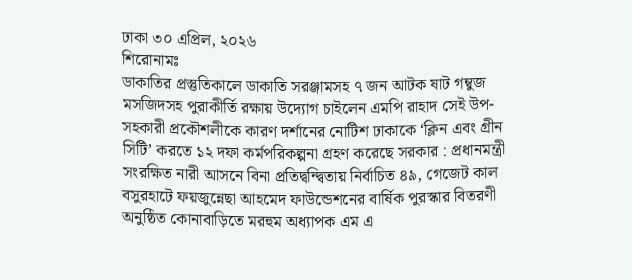ঢাকা ৩০ এপ্রিল, ২০২৬
শিরোনামঃ
ডাকাতির প্রস্তুতিকালে ডাকাতি সরঞ্জামসহ ৭ জন আটক ষাট গম্বুজ মসজিদসহ পুরাকীর্তি রক্ষায় উদ্যোগ চাইলেন এমপি রাহাদ সেই উপ-সহকারী প্রকৌশলীকে কারণ দর্শানের নোটিশ ঢাকাকে ‘ক্লিন এবং গ্রীন সিটি’ করতে ১২ দফা কর্মপরিকল্পনা গ্রহণ করেছে সরকার : প্রধানমন্ত্রী সংরক্ষিত নারী আসনে বিনা প্রতিদ্বন্দ্বিতায় নির্বাচিত ৪৯, গেজেট কাল বসুরহাটে ফয়জুন্নেছা আহমেদ ফাউন্ডেশনের বার্ষিক পুরস্কার বিতরণী অনুষ্ঠিত কোনাবাড়িতে মরহুম অধ্যাপক এম এ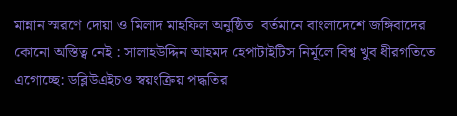মান্নান স্মরণে দোয়া ও মিলাদ মাহফিল অনুষ্ঠিত  বর্তমানে বাংলাদেশে জঙ্গিবাদের কোনো অস্তিত্ব নেই : সালাহউদ্দিন আহমদ হেপাটাইটিস নির্মূলে বিশ্ব খুব ধীরগতিতে এগোচ্ছে: ডব্লিউএইচও স্বয়ংক্রিয় পদ্ধতির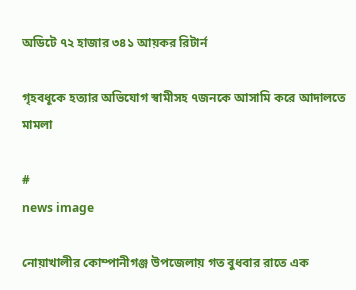অডিটে ৭২ হাজার ৩৪১ আয়কর রিটার্ন

গৃহবধূকে হত্যার অভিযোগ স্বামীসহ ৭জনকে আসামি করে আদালতে মামলা

#
news image

নোয়াখালীর কোম্পানীগঞ্জ উপজেলায় গত বুধবার রাতে এক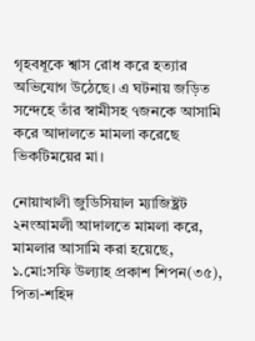গৃহবধূকে শ্বাস রোধ করে হত্যার অভিযোগ উঠেছে। এ ঘটনায় জড়িত সন্দেহে তাঁর স্বামীসহ ৭জনকে আসামি করে আদালতে মামলা করেছে ভিকটিময়ের মা।

নোয়াখালী জুডিসিয়াল ম্যাজিষ্ট্রট ২নংআমলী আদালতে মামলা করে, মামলার আসামি করা হয়েছে, ১.মো:সফি উল্যাহ প্রকাশ শিপন(৩৫), পিতা-শহিদ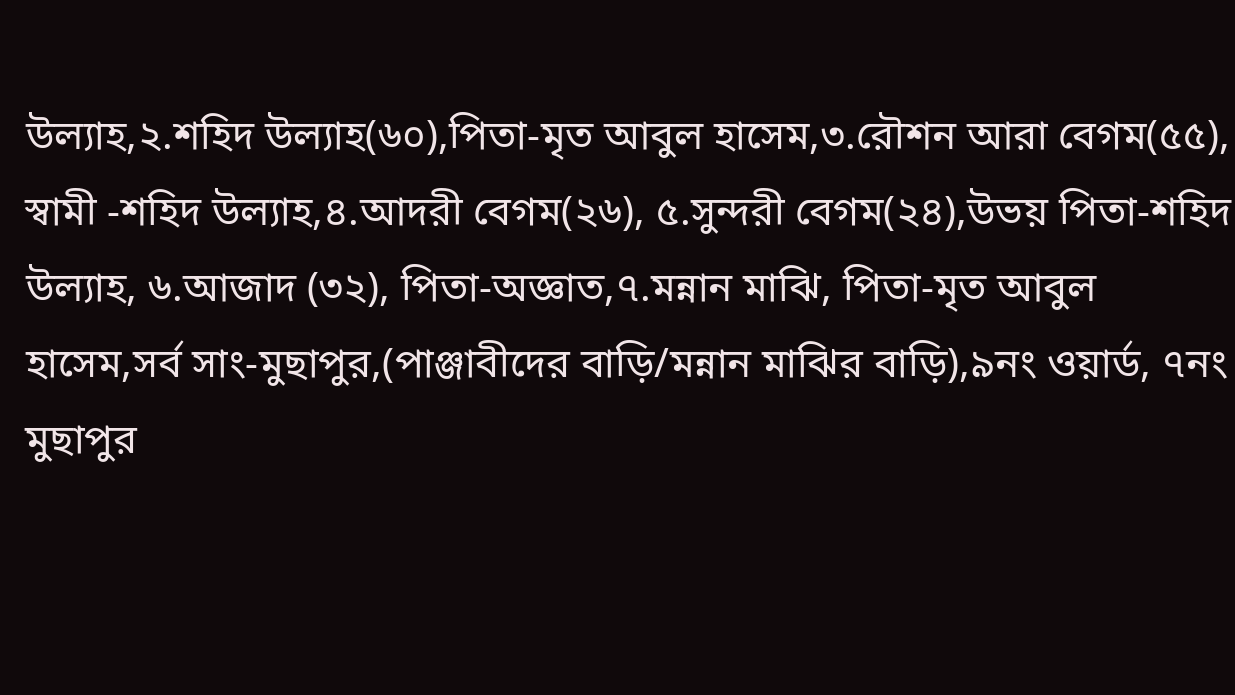উল্যাহ,২.শহিদ উল্যাহ(৬০),পিতা-মৃত আবুল হাসেম,৩.রৌশন আরা বেগম(৫৫), স্বামী -শহিদ উল্যাহ,৪.আদরী বেগম(২৬), ৫.সুন্দরী বেগম(২৪),উভয় পিতা-শহিদ উল্যাহ, ৬.আজাদ (৩২), পিতা-অজ্ঞাত,৭.মন্নান মাঝি, পিতা-মৃত আবুল হাসেম,সর্ব সাং-মুছাপুর,(পাঞ্জাবীদের বাড়ি/মন্নান মাঝির বাড়ি),৯নং ওয়ার্ড, ৭নং মুছাপুর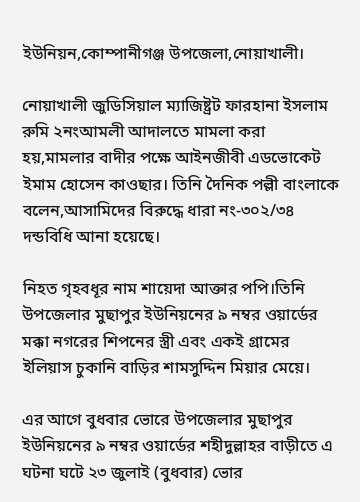ইউনিয়ন,কোম্পানীগঞ্জ উপজেলা,নোয়াখালী।

নোয়াখালী জুডিসিয়াল ম্যাজিষ্ট্রট ফারহানা ইসলাম রুমি ২নংআমলী আদালতে মামলা করা হয়,মামলার বাদীর পক্ষে আইনজীবী এডভোকেট ইমাম হোসেন কাওছার। তিনি দৈনিক পল্লী বাংলাকে বলেন,আসামিদের বিরুদ্ধে ধারা নং-৩০২/৩৪ দন্ডবিধি আনা হয়েছে।

নিহত গৃহবধূর নাম শায়েদা আক্তার পপি।তিনি  উপজেলার মুছাপুর ইউনিয়নের ৯ নম্বর ওয়ার্ডের মক্কা নগরের শিপনের স্ত্রী এবং একই গ্রামের ইলিয়াস চুকানি বাড়ির শামসুদ্দিন মিয়ার মেয়ে।

এর আগে বুধবার ভোরে উপজেলার মুছাপুর ইউনিয়নের ৯ নম্বর ওয়ার্ডের শহীদুল্লাহর বাড়ীতে এ ঘটনা ঘটে ২৩ জুলাই (বুধবার) ভোর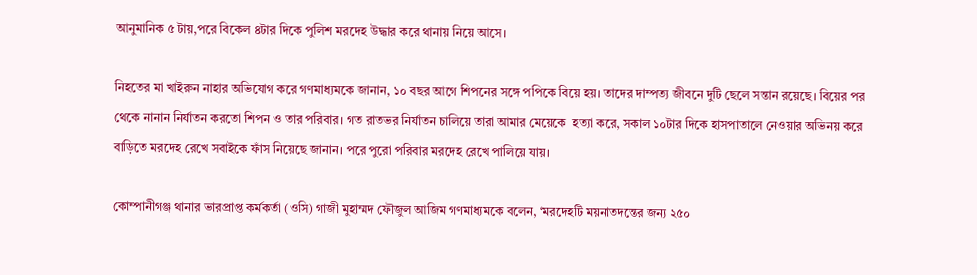আনুমানিক ৫ টায়,পরে বিকেল ৪টার দিকে পুলিশ মরদেহ উদ্ধার করে থানায় নিয়ে আসে।

নিহতের মা খাইরুন নাহার অভিযোগ করে গণমাধ্যমকে জানান, ১০ বছর আগে শিপনের সঙ্গে পপিকে বিয়ে হয়। তাদের দাম্পত্য জীবনে দুটি ছেলে সন্তান রয়েছে। বিয়ের পর থেকে নানান নির্যাতন করতো শিপন ও তার পরিবার। গত রাতভর নির্যাতন চালিয়ে তারা আমার মেয়েকে  হত্যা করে, সকাল ১০টার দিকে হাসপাতালে নেওয়ার অভিনয় করে বাড়িতে মরদেহ রেখে সবাইকে ফাঁস নিয়েছে জানান। পরে পুরো পরিবার মরদেহ রেখে পালিয়ে যায়।

কোম্পানীগঞ্জ থানার ভারপ্রাপ্ত কর্মকর্তা (ওসি) গাজী মুহাম্মদ ফৌজুল আজিম গণমাধ্যমকে বলেন, ‘মরদেহটি ময়নাতদন্তের জন্য ২৫০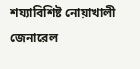শয্যাবিশিষ্ট নোয়াখালী জেনারেল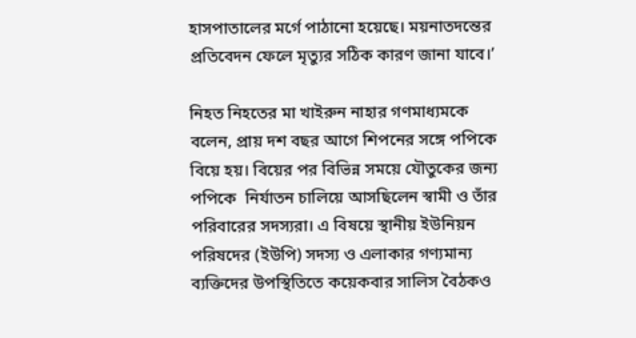হাসপাতালের মর্গে পাঠানো হয়েছে। ময়নাতদন্তের প্রতিবেদন ফেলে মৃত্যুর সঠিক কারণ জানা যাবে।’

নিহত নিহতের মা খাইরুন নাহার গণমাধ্যমকে বলেন, প্রায় দশ বছর আগে শিপনের সঙ্গে পপিকে বিয়ে হয়। বিয়ের পর বিভিন্ন সময়ে যৌতুকের জন্য পপিকে  নির্যাতন চালিয়ে আসছিলেন স্বামী ও তাঁর পরিবারের সদস্যরা। এ বিষয়ে স্থানীয় ইউনিয়ন পরিষদের (ইউপি) সদস্য ও এলাকার গণ্যমান্য ব্যক্তিদের উপস্থিতিতে কয়েকবার সালিস বৈঠকও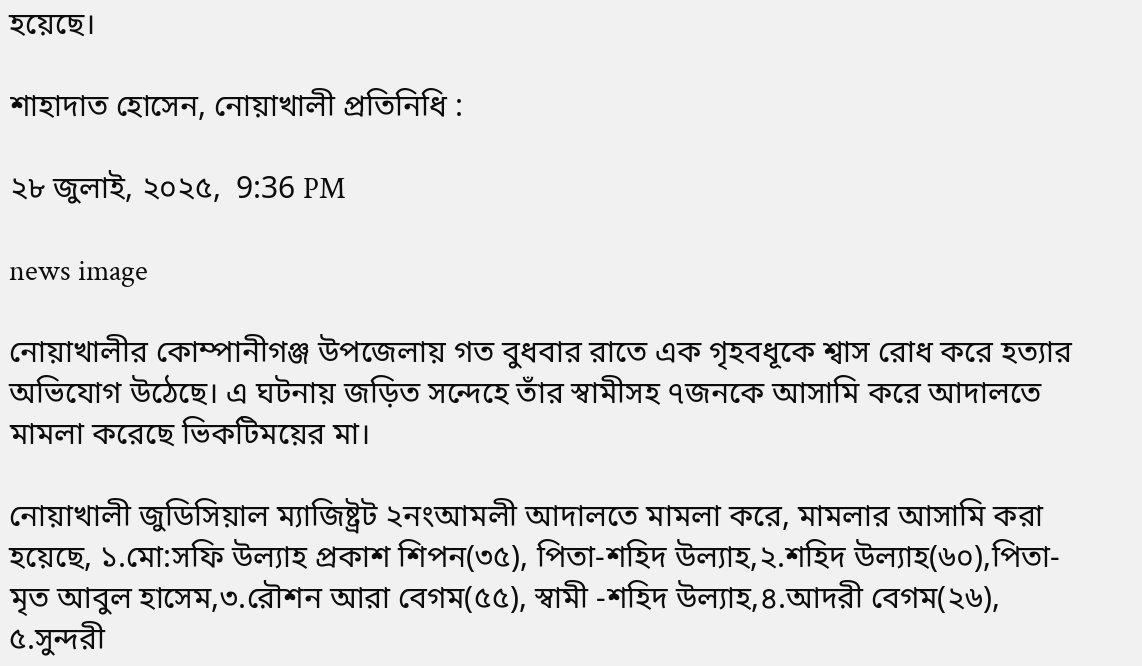হয়েছে।

শাহাদাত হোসেন, নোয়াখালী প্রতিনিধি :

২৮ জুলাই, ২০২৫,  9:36 PM

news image

নোয়াখালীর কোম্পানীগঞ্জ উপজেলায় গত বুধবার রাতে এক গৃহবধূকে শ্বাস রোধ করে হত্যার অভিযোগ উঠেছে। এ ঘটনায় জড়িত সন্দেহে তাঁর স্বামীসহ ৭জনকে আসামি করে আদালতে মামলা করেছে ভিকটিময়ের মা।

নোয়াখালী জুডিসিয়াল ম্যাজিষ্ট্রট ২নংআমলী আদালতে মামলা করে, মামলার আসামি করা হয়েছে, ১.মো:সফি উল্যাহ প্রকাশ শিপন(৩৫), পিতা-শহিদ উল্যাহ,২.শহিদ উল্যাহ(৬০),পিতা-মৃত আবুল হাসেম,৩.রৌশন আরা বেগম(৫৫), স্বামী -শহিদ উল্যাহ,৪.আদরী বেগম(২৬), ৫.সুন্দরী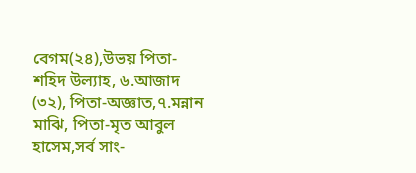বেগম(২৪),উভয় পিতা-শহিদ উল্যাহ, ৬.আজাদ (৩২), পিতা-অজ্ঞাত,৭.মন্নান মাঝি, পিতা-মৃত আবুল হাসেম,সর্ব সাং-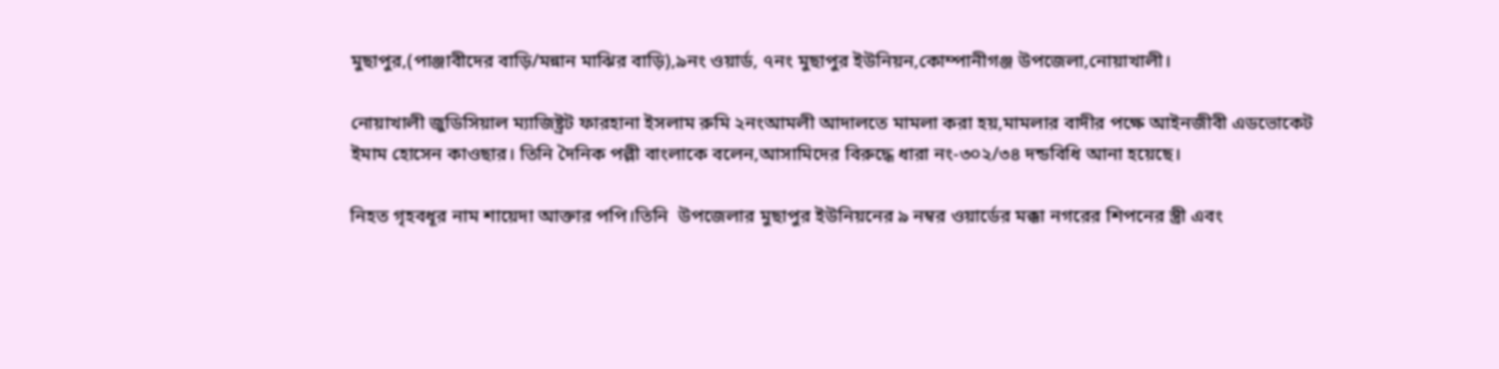মুছাপুর,(পাঞ্জাবীদের বাড়ি/মন্নান মাঝির বাড়ি),৯নং ওয়ার্ড, ৭নং মুছাপুর ইউনিয়ন,কোম্পানীগঞ্জ উপজেলা,নোয়াখালী।

নোয়াখালী জুডিসিয়াল ম্যাজিষ্ট্রট ফারহানা ইসলাম রুমি ২নংআমলী আদালতে মামলা করা হয়,মামলার বাদীর পক্ষে আইনজীবী এডভোকেট ইমাম হোসেন কাওছার। তিনি দৈনিক পল্লী বাংলাকে বলেন,আসামিদের বিরুদ্ধে ধারা নং-৩০২/৩৪ দন্ডবিধি আনা হয়েছে।

নিহত গৃহবধূর নাম শায়েদা আক্তার পপি।তিনি  উপজেলার মুছাপুর ইউনিয়নের ৯ নম্বর ওয়ার্ডের মক্কা নগরের শিপনের স্ত্রী এবং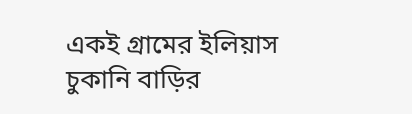একই গ্রামের ইলিয়াস চুকানি বাড়ির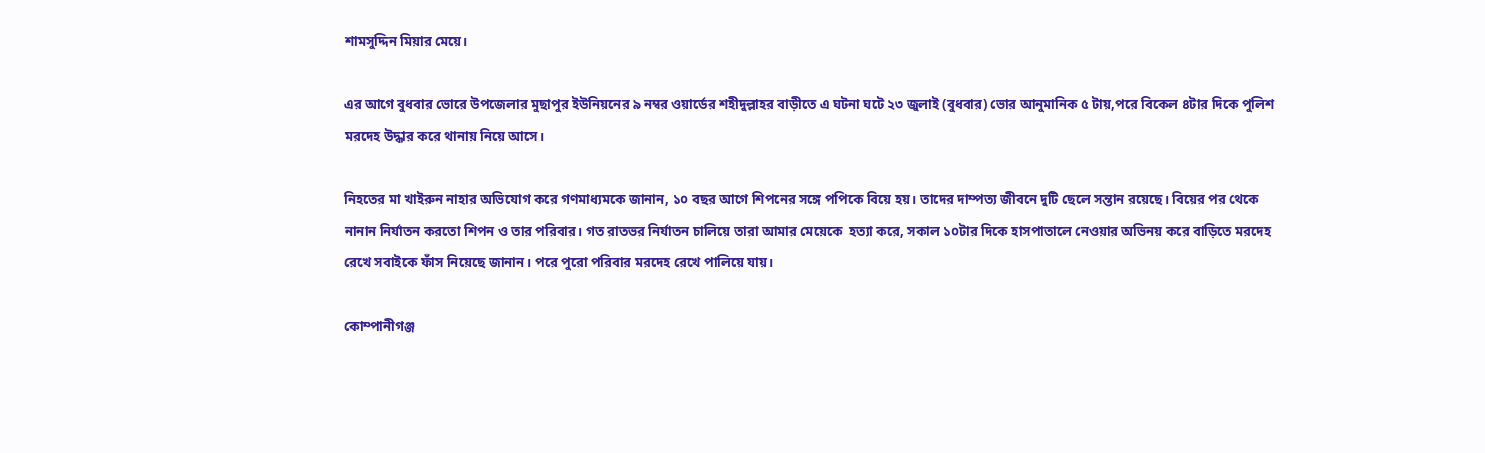শামসুদ্দিন মিয়ার মেয়ে।

এর আগে বুধবার ভোরে উপজেলার মুছাপুর ইউনিয়নের ৯ নম্বর ওয়ার্ডের শহীদুল্লাহর বাড়ীতে এ ঘটনা ঘটে ২৩ জুলাই (বুধবার) ভোর আনুমানিক ৫ টায়,পরে বিকেল ৪টার দিকে পুলিশ মরদেহ উদ্ধার করে থানায় নিয়ে আসে।

নিহতের মা খাইরুন নাহার অভিযোগ করে গণমাধ্যমকে জানান, ১০ বছর আগে শিপনের সঙ্গে পপিকে বিয়ে হয়। তাদের দাম্পত্য জীবনে দুটি ছেলে সন্তান রয়েছে। বিয়ের পর থেকে নানান নির্যাতন করতো শিপন ও তার পরিবার। গত রাতভর নির্যাতন চালিয়ে তারা আমার মেয়েকে  হত্যা করে, সকাল ১০টার দিকে হাসপাতালে নেওয়ার অভিনয় করে বাড়িতে মরদেহ রেখে সবাইকে ফাঁস নিয়েছে জানান। পরে পুরো পরিবার মরদেহ রেখে পালিয়ে যায়।

কোম্পানীগঞ্জ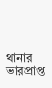থানার ভারপ্রাপ্ত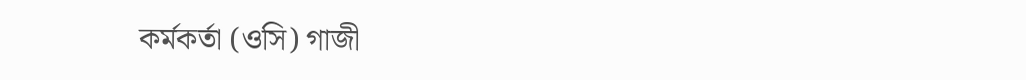কর্মকর্তা (ওসি) গাজী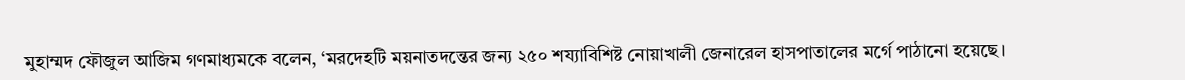মুহাম্মদ ফৌজুল আজিম গণমাধ্যমকে বলেন, ‘মরদেহটি ময়নাতদন্তের জন্য ২৫০ শয্যাবিশিষ্ট নোয়াখালী জেনারেল হাসপাতালের মর্গে পাঠানো হয়েছে।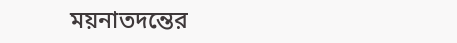ময়নাতদন্তের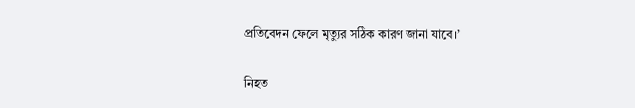প্রতিবেদন ফেলে মৃত্যুর সঠিক কারণ জানা যাবে।’

নিহত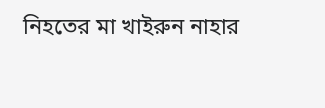নিহতের মা খাইরুন নাহার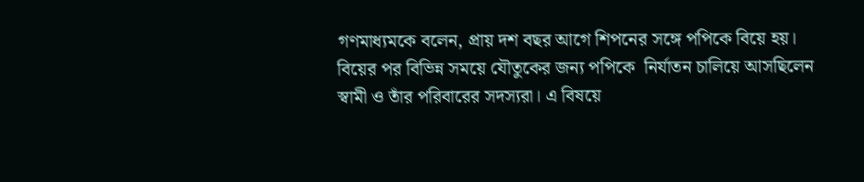গণমাধ্যমকে বলেন, প্রায় দশ বছর আগে শিপনের সঙ্গে পপিকে বিয়ে হয়। বিয়ের পর বিভিন্ন সময়ে যৌতুকের জন্য পপিকে  নির্যাতন চালিয়ে আসছিলেন স্বামী ও তাঁর পরিবারের সদস্যরা। এ বিষয়ে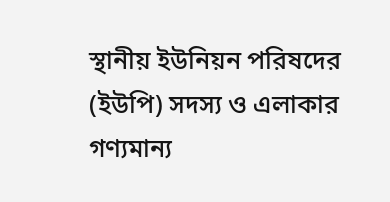স্থানীয় ইউনিয়ন পরিষদের (ইউপি) সদস্য ও এলাকার গণ্যমান্য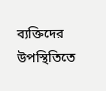ব্যক্তিদের উপস্থিতিতে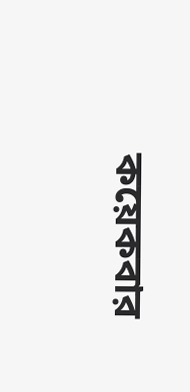কয়েকবার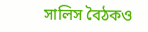সালিস বৈঠকও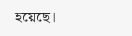হয়েছে।